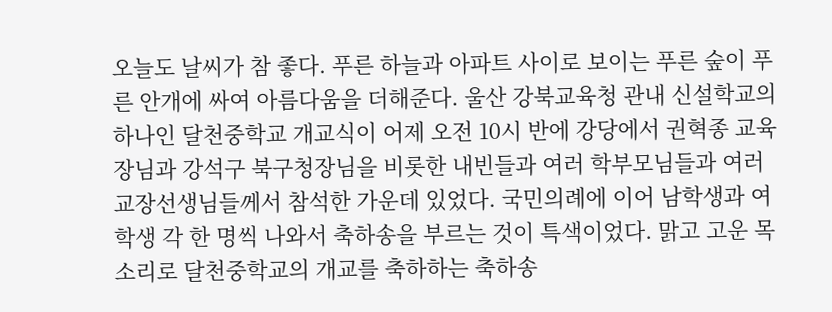오늘도 날씨가 참 좋다. 푸른 하늘과 아파트 사이로 보이는 푸른 숲이 푸른 안개에 싸여 아름다움을 더해준다. 울산 강북교육청 관내 신설학교의 하나인 달천중학교 개교식이 어제 오전 10시 반에 강당에서 권혁종 교육장님과 강석구 북구청장님을 비롯한 내빈들과 여러 학부모님들과 여러 교장선생님들께서 참석한 가운데 있었다. 국민의례에 이어 남학생과 여학생 각 한 명씩 나와서 축하송을 부르는 것이 특색이었다. 맑고 고운 목소리로 달천중학교의 개교를 축하하는 축하송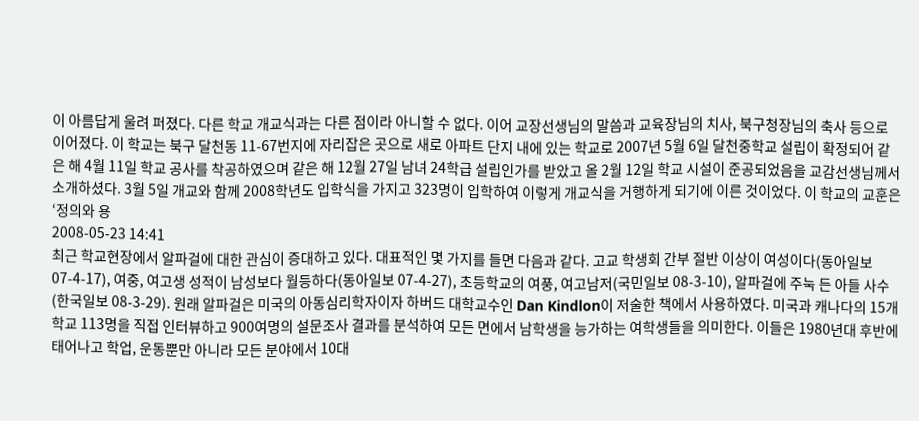이 아름답게 울려 퍼졌다. 다른 학교 개교식과는 다른 점이라 아니할 수 없다. 이어 교장선생님의 말씀과 교육장님의 치사, 북구청장님의 축사 등으로 이어졌다. 이 학교는 북구 달천동 11-67번지에 자리잡은 곳으로 새로 아파트 단지 내에 있는 학교로 2007년 5월 6일 달천중학교 설립이 확정되어 같은 해 4월 11일 학교 공사를 착공하였으며 같은 해 12월 27일 남녀 24학급 설립인가를 받았고 올 2월 12일 학교 시설이 준공되었음을 교감선생님께서 소개하셨다. 3월 5일 개교와 함께 2008학년도 입학식을 가지고 323명이 입학하여 이렇게 개교식을 거행하게 되기에 이른 것이었다. 이 학교의 교훈은 ‘정의와 용
2008-05-23 14:41
최근 학교현장에서 알파걸에 대한 관심이 증대하고 있다. 대표적인 몇 가지를 들면 다음과 같다. 고교 학생회 간부 절반 이상이 여성이다(동아일보 07-4-17), 여중, 여고생 성적이 남성보다 월등하다(동아일보 07-4-27), 초등학교의 여풍, 여고남저(국민일보 08-3-10), 알파걸에 주눅 든 아들 사수(한국일보 08-3-29). 원래 알파걸은 미국의 아동심리학자이자 하버드 대학교수인 Dan Kindlon이 저술한 책에서 사용하였다. 미국과 캐나다의 15개 학교 113명을 직접 인터뷰하고 900여명의 설문조사 결과를 분석하여 모든 면에서 남학생을 능가하는 여학생들을 의미한다. 이들은 1980년대 후반에 태어나고 학업, 운동뿐만 아니라 모든 분야에서 10대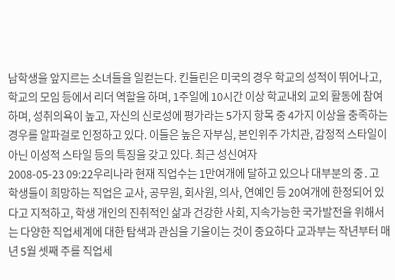남학생을 앞지르는 소녀들을 일컫는다. 킨들린은 미국의 경우 학교의 성적이 뛰어나고, 학교의 모임 등에서 리더 역할을 하며, 1주일에 10시간 이상 학교내외 교외 활동에 참여하며, 성취의욕이 높고, 자신의 신로성에 평가라는 5가지 항목 중 4가지 이상을 충족하는 경우를 알파걸로 인정하고 있다. 이들은 높은 자부심, 본인위주 가치관, 감정적 스타일이 아닌 이성적 스타일 등의 특징을 갖고 있다. 최근 성신여자
2008-05-23 09:22우리나라 현재 직업수는 1만여개에 달하고 있으나 대부분의 중․고 학생들이 희망하는 직업은 교사, 공무원, 회사원, 의사, 연예인 등 20여개에 한정되어 있다고 지적하고, 학생 개인의 진취적인 삶과 건강한 사회, 지속가능한 국가발전을 위해서는 다양한 직업세계에 대한 탐색과 관심을 기울이는 것이 중요하다 교과부는 작년부터 매년 5월 셋째 주를 직업세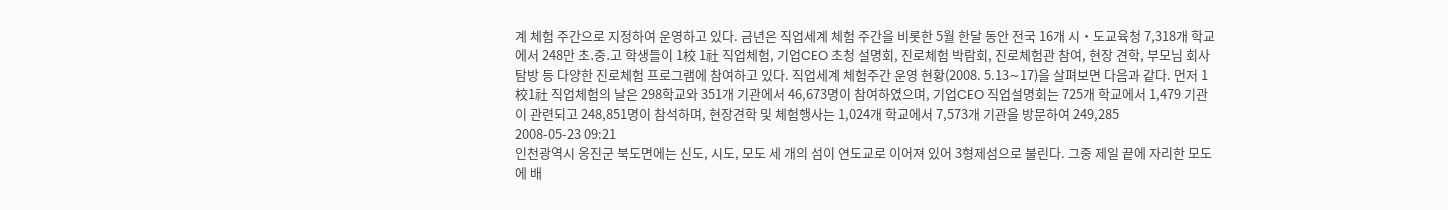계 체험 주간으로 지정하여 운영하고 있다. 금년은 직업세계 체험 주간을 비롯한 5월 한달 동안 전국 16개 시‧도교육청 7,318개 학교에서 248만 초․중․고 학생들이 1校 1社 직업체험, 기업CEO 초청 설명회, 진로체험 박람회, 진로체험관 참여, 현장 견학, 부모님 회사 탐방 등 다양한 진로체험 프로그램에 참여하고 있다. 직업세계 체험주간 운영 현황(2008. 5.13∼17)을 살펴보면 다음과 같다. 먼저 1校1社 직업체험의 날은 298학교와 351개 기관에서 46,673명이 참여하였으며, 기업CEO 직업설명회는 725개 학교에서 1,479 기관이 관련되고 248,851명이 참석하며, 현장견학 및 체험행사는 1,024개 학교에서 7,573개 기관을 방문하여 249,285
2008-05-23 09:21
인천광역시 옹진군 북도면에는 신도, 시도, 모도 세 개의 섬이 연도교로 이어져 있어 3형제섬으로 불린다. 그중 제일 끝에 자리한 모도에 배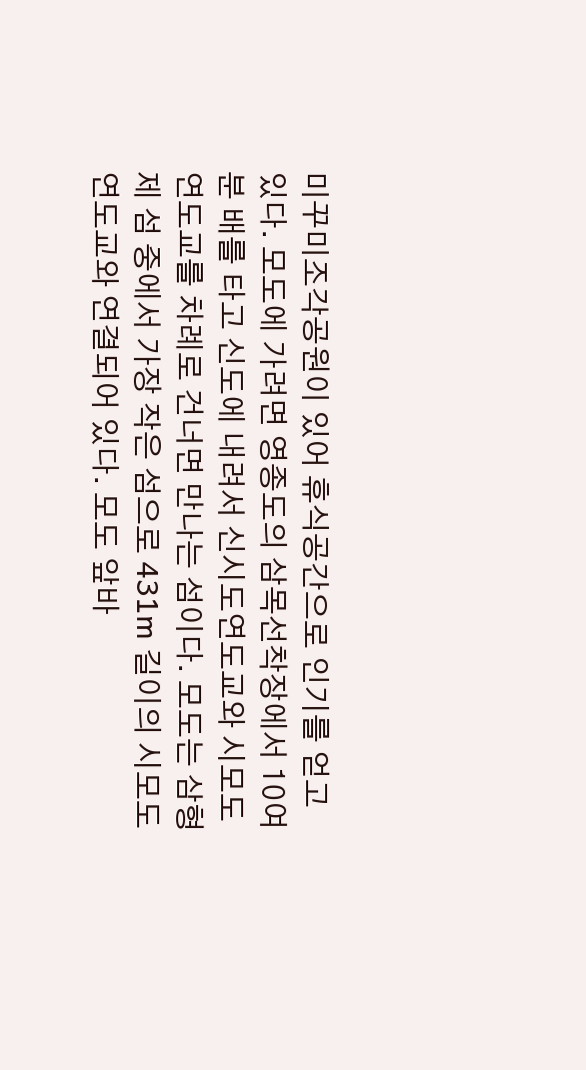미꾸미조각공원이 있어 휴식공간으로 인기를 얻고 있다. 모도에 가려면 영종도의 삼목선착장에서 10여분 배를 타고 신도에 내려서 신시도연도교와 시모도연도교를 차례로 건너면 만나는 섬이다. 모도는 삼형제 섬 중에서 가장 작은 섬으로 431m 길이의 시모도연도교와 연결되어 있다. 모도 앞바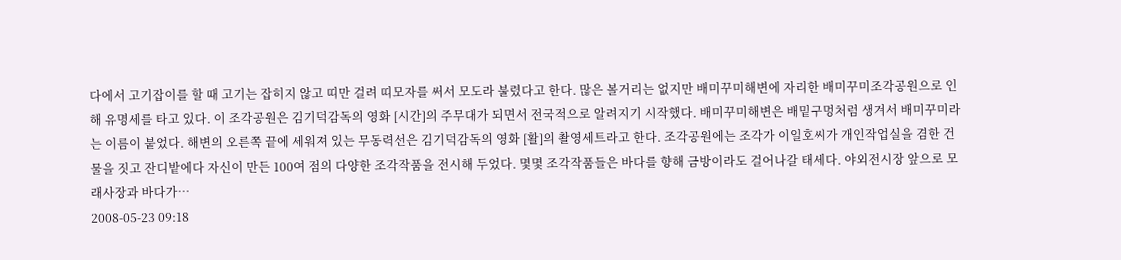다에서 고기잡이를 할 때 고기는 잡히지 않고 띠만 걸려 띠모자를 써서 모도라 불렸다고 한다. 많은 볼거리는 없지만 배미꾸미해변에 자리한 배미꾸미조각공원으로 인해 유명세를 타고 있다. 이 조각공원은 김기덕감독의 영화 [시간]의 주무대가 되면서 전국적으로 알려지기 시작했다. 배미꾸미해변은 배밑구멍처럼 생겨서 배미꾸미라는 이름이 붙었다. 해변의 오른쪽 끝에 세워져 있는 무동력선은 김기덕감독의 영화 [활]의 촬영세트라고 한다. 조각공원에는 조각가 이일호씨가 개인작업실을 겸한 건물을 짓고 잔디밭에다 자신이 만든 100여 점의 다양한 조각작품을 전시해 두었다. 몇몇 조각작품들은 바다를 향해 금방이라도 걸어나갈 태세다. 야외전시장 앞으로 모래사장과 바다가…
2008-05-23 09:18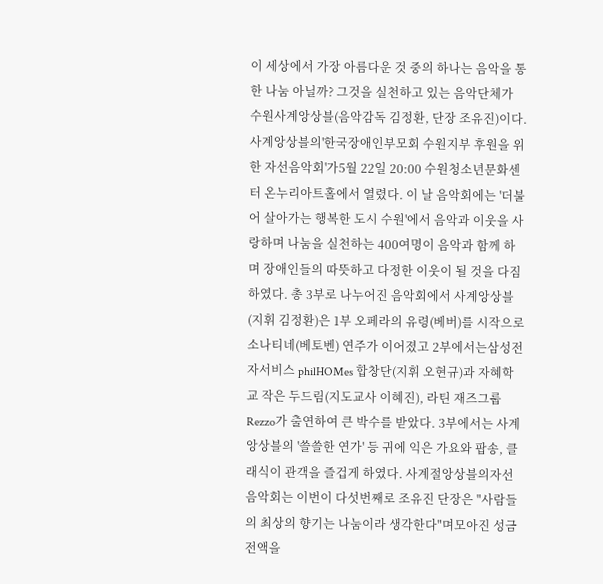이 세상에서 가장 아름다운 것 중의 하나는 음악을 통한 나눔 아닐까? 그것을 실천하고 있는 음악단체가 수원사계앙상블(음악감독 김정환, 단장 조유진)이다. 사계앙상블의'한국장애인부모회 수원지부 후원을 위한 자선음악회'가5월 22일 20:00 수원청소년문화센터 온누리아트홀에서 열렸다. 이 날 음악회에는 '더불어 살아가는 행복한 도시 수원'에서 음악과 이웃을 사랑하며 나눔을 실천하는 400여명이 음악과 함께 하며 장애인들의 따뜻하고 다정한 이웃이 될 것을 다짐하였다. 총 3부로 나누어진 음악회에서 사계앙상블(지휘 김정환)은 1부 오페라의 유령(베버)를 시작으로 소나티네(베토벤) 연주가 이어졌고 2부에서는삼성전자서비스 philHOMes 합창단(지휘 오현규)과 자혜학교 작은 두드림(지도교사 이혜진), 라틴 재즈그룹 Rezzo가 출연하여 큰 박수를 받았다. 3부에서는 사계앙상블의 '쓸쓸한 연가' 등 귀에 익은 가요와 팝송, 클래식이 관객을 즐겁게 하였다. 사계절앙상블의자선음악회는 이번이 다섯번째로 조유진 단장은 "사람들의 최상의 향기는 나눔이라 생각한다"며모아진 성금 전액을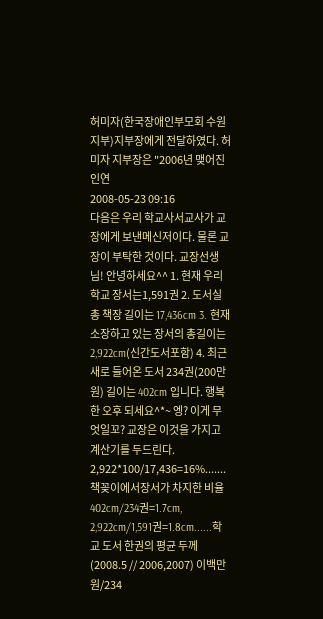허미자(한국장애인부모회 수원지부)지부장에게 전달하였다. 허미자 지부장은 "2006년 맺어진 인연
2008-05-23 09:16
다음은 우리 학교사서교사가 교장에게 보낸메신저이다. 물론 교장이 부탁한 것이다. 교장선생님! 안녕하세요^^ 1. 현재 우리학교 장서는1,591권 2. 도서실 총 책장 길이는 17,436cm 3. 현재 소장하고 있는 장서의 총길이는 2,922cm(신간도서포함) 4. 최근 새로 들어온 도서 234권(200만원) 길이는 402cm 입니다. 행복한 오후 되세요^*~ 엥? 이게 무엇일꼬? 교장은 이것을 가지고 계산기를 두드린다. 2,922*100/17,436=16%.......책꽂이에서장서가 차지한 비율 402cm/234권=1.7cm, 2,922cm/1,591권=1.8cm......학교 도서 한권의 평균 두께(2008.5 // 2006,2007) 이백만원/234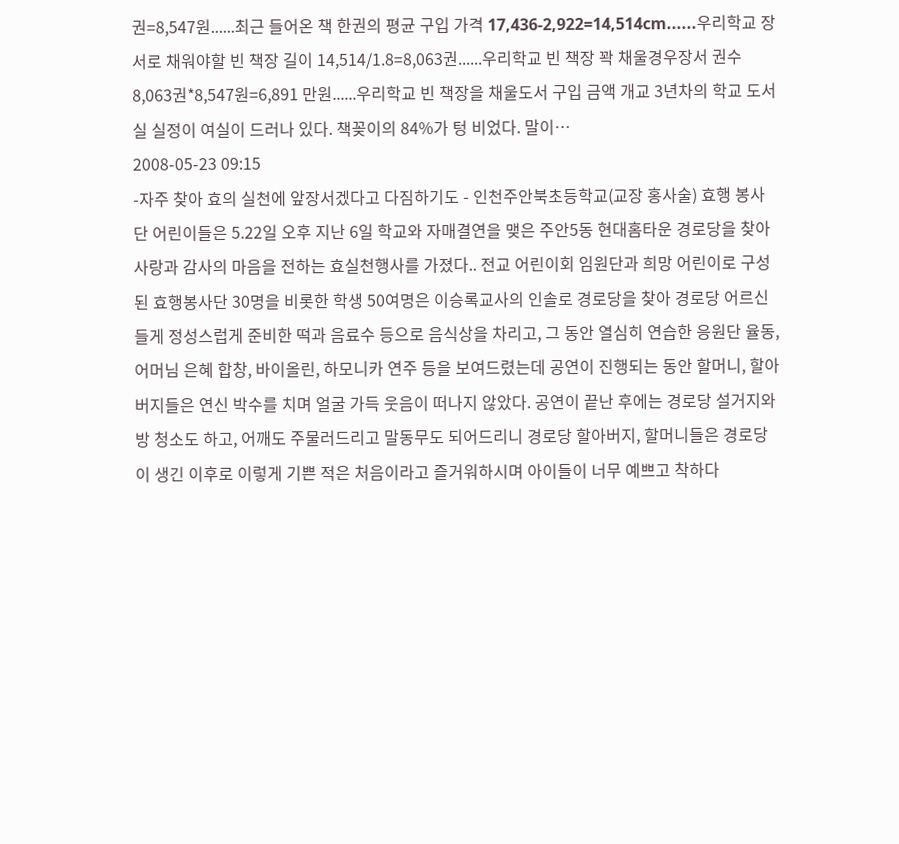권=8,547원......최근 들어온 책 한권의 평균 구입 가격 17,436-2,922=14,514cm......우리학교 장서로 채워야할 빈 책장 길이 14,514/1.8=8,063권......우리학교 빈 책장 꽉 채울경우장서 권수 8,063권*8,547원=6,891 만원......우리학교 빈 책장을 채울도서 구입 금액 개교 3년차의 학교 도서실 실정이 여실이 드러나 있다. 책꽂이의 84%가 텅 비었다. 말이…
2008-05-23 09:15
-자주 찾아 효의 실천에 앞장서겠다고 다짐하기도 - 인천주안북초등학교(교장 홍사술) 효행 봉사단 어린이들은 5.22일 오후 지난 6일 학교와 자매결연을 맺은 주안5동 현대홈타운 경로당을 찾아 사랑과 감사의 마음을 전하는 효실천행사를 가졌다.. 전교 어린이회 임원단과 희망 어린이로 구성된 효행봉사단 30명을 비롯한 학생 50여명은 이승록교사의 인솔로 경로당을 찾아 경로당 어르신들게 정성스럽게 준비한 떡과 음료수 등으로 음식상을 차리고, 그 동안 열심히 연습한 응원단 율동, 어머님 은혜 합창, 바이올린, 하모니카 연주 등을 보여드렸는데 공연이 진행되는 동안 할머니, 할아버지들은 연신 박수를 치며 얼굴 가득 웃음이 떠나지 않았다. 공연이 끝난 후에는 경로당 설거지와 방 청소도 하고, 어깨도 주물러드리고 말동무도 되어드리니 경로당 할아버지, 할머니들은 경로당이 생긴 이후로 이렇게 기쁜 적은 처음이라고 즐거워하시며 아이들이 너무 예쁘고 착하다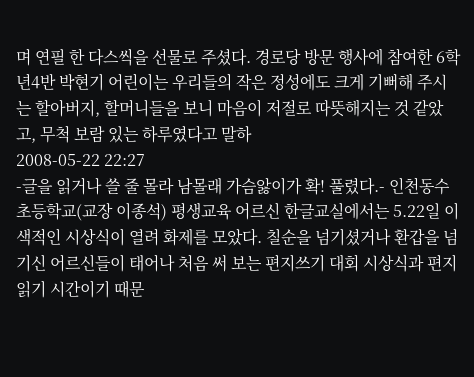며 연필 한 다스씩을 선물로 주셨다. 경로당 방문 행사에 참여한 6학년4반 박현기 어린이는 우리들의 작은 정성에도 크게 기뻐해 주시는 할아버지, 할머니들을 보니 마음이 저절로 따뜻해지는 것 같았고, 무척 보람 있는 하루였다고 말하
2008-05-22 22:27
-글을 읽거나 쓸 줄 몰라 남몰래 가슴앓이가 확! 풀렸다.- 인천동수초등학교(교장 이종석) 평생교육 어르신 한글교실에서는 5.22일 이색적인 시상식이 열려 화제를 모았다. 칠순을 넘기셨거나 환갑을 넘기신 어르신들이 태어나 처음 써 보는 편지쓰기 대회 시상식과 편지읽기 시간이기 때문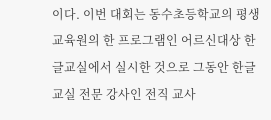이다. 이번 대회는 동수초등학교의 평생교육원의 한 프로그램인 어르신대상 한글교실에서 실시한 것으로 그동안 한글교실 전문 강사인 전직 교사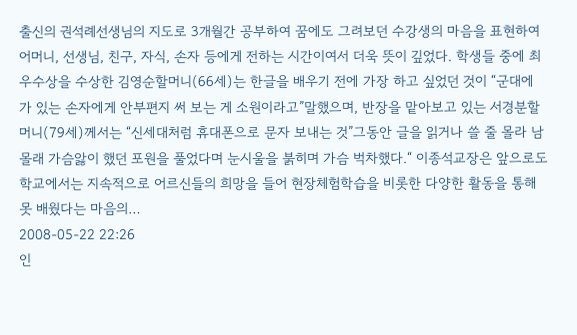출신의 권석례선생님의 지도로 3개월간 공부하여 꿈에도 그려보던 수강생의 마음을 표현하여 어머니, 선생님, 친구, 자식, 손자 등에게 전하는 시간이여서 더욱 뜻이 깊었다. 학생들 중에 최우수상을 수상한 김영순할머니(66세)는 한글을 배우기 전에 가장 하고 싶었던 것이 “군대에 가 있는 손자에게 안부편지 써 보는 게 소원이라고”말했으며, 반장을 맡아보고 있는 서경분할머니(79세)께서는 “신세대처럼 휴대폰으로 문자 보내는 것”그동안 글을 읽거나 쓸 줄 몰라 남몰래 가슴앓이 했던 포원을 풀었다며 눈시울을 붉히며 가슴 벅차했다.“ 이종석교장은 앞으로도 학교에서는 지속적으로 어르신들의 희망을 들어 현장체험학습을 비롯한 다양한 활동을 통해 못 배웠다는 마음의…
2008-05-22 22:26
인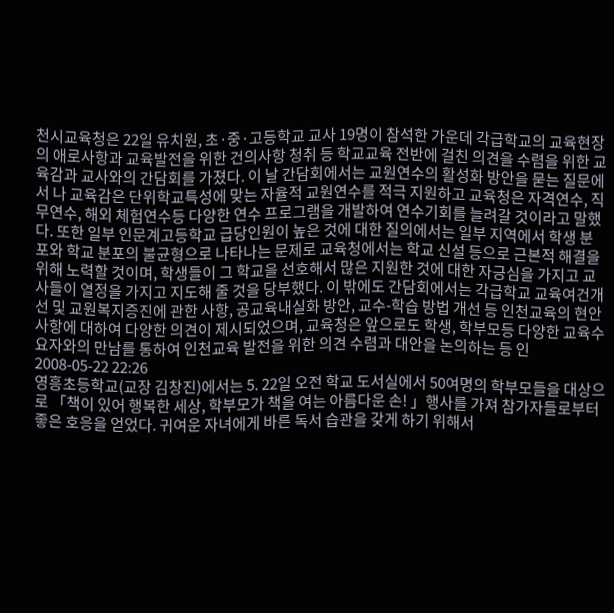천시교육청은 22일 유치원, 초·중·고등학교 교사 19명이 참석한 가운데 각급학교의 교육현장의 애로사항과 교육발전을 위한 건의사항 청취 등 학교교육 전반에 걸친 의견을 수렴을 위한 교육감과 교사와의 간담회를 가졌다. 이 날 간담회에서는 교원연수의 활성화 방안을 묻는 질문에서 나 교육감은 단위학교특성에 맞는 자율적 교원연수를 적극 지원하고 교육청은 자격연수, 직무연수, 해외 체험연수등 다양한 연수 프로그램을 개발하여 연수기회를 늘려갈 것이라고 말했다. 또한 일부 인문계고등학교 급당인원이 높은 것에 대한 질의에서는 일부 지역에서 학생 분포와 학교 분포의 불균형으로 나타나는 문제로 교육청에서는 학교 신설 등으로 근본적 해결을 위해 노력할 것이며, 학생들이 그 학교을 선호해서 많은 지원한 것에 대한 자긍심을 가지고 교사들이 열정을 가지고 지도해 줄 것을 당부했다. 이 밖에도 간담회에서는 각급학교 교육여건개선 및 교원복지증진에 관한 사항, 공교육내실화 방안, 교수-학습 방법 개선 등 인천교육의 현안 사항에 대하여 다양한 의견이 제시되었으며, 교육청은 앞으로도 학생, 학부모등 다양한 교육수요자와의 만남를 통하여 인천교육 발전을 위한 의견 수렴과 대안을 논의하는 등 인
2008-05-22 22:26
영흥초등학교(교장 김창진)에서는 5. 22일 오전 학교 도서실에서 50여명의 학부모들을 대상으로 「책이 있어 행복한 세상, 학부모가 책을 여는 아름다운 손! 」행사를 가져 참가자들로부터 좋은 호응을 얻었다. 귀여운 자녀에게 바른 독서 습관을 갖게 하기 위해서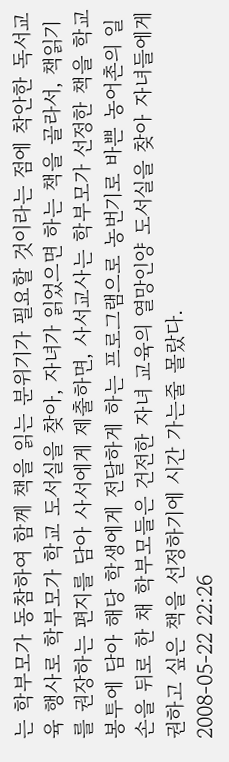는 학부모가 동참하여 함께 책을 읽는 분위기가 필요할 것이라는 점에 착안한 독서교육 행사로 학부모가 학교 도서실을 찾아, 자녀가 읽었으면 하는 책을 골라서, 책읽기를 권장하는 편지를 담아 사서에게 제출하면, 사서교사는 학부모가 선정한 책을 학교 봉투에 담아 해당 학생에게 전달하게 하는 프로그램으로 농번기로 바쁜 농어촌의 일손을 뒤로 한 채 학부모들은 건전한 자녀 교육의 열망인양 도서실을 찾아 자녀들에게 권하고 싶은 책을 선정하기에 시간 가는줄 몰랐다.
2008-05-22 22:26